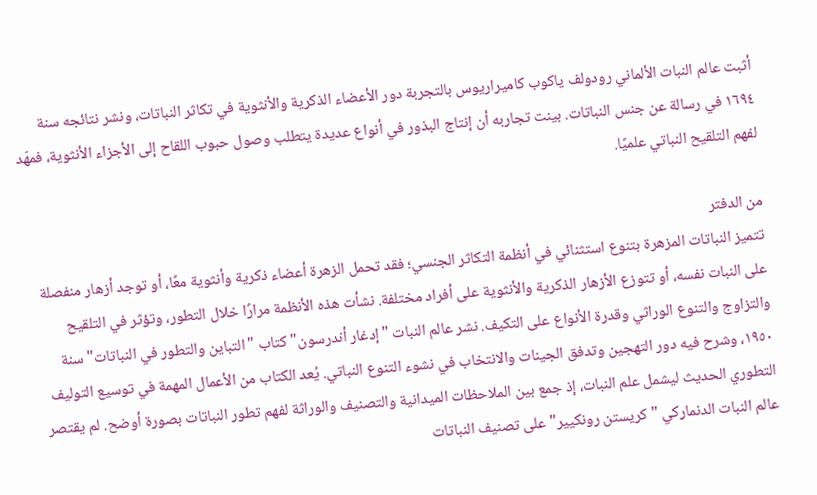أثبت عالم النبات الألماني رودولف ياكوب كاميراريوس بالتجربة دور الأعضاء الذكرية والأنثوية في تكاثر النباتات، ونشر نتائجه سنة ١٦٩٤ في رسالة عن جنس النباتات. بينت تجاربه أن إنتاج البذور في أنواع عديدة يتطلب وصول حبوب اللقاح إلى الأجزاء الأنثوية، فمهّد لفهم التلقيح النباتي علميًا.

من الدفتر
تتميز النباتات المزهرة بتنوع استثنائي في أنظمة التكاثر الجنسي؛ فقد تحمل الزهرة أعضاء ذكرية وأنثوية معًا، أو توجد أزهار منفصلة على النبات نفسه، أو تتوزع الأزهار الذكرية والأنثوية على أفراد مختلفة. نشأت هذه الأنظمة مرارًا خلال التطور، وتؤثر في التلقيح والتزاوج والتنوع الوراثي وقدرة الأنواع على التكيف. نشر عالم النبات "إدغار أندرسون" كتاب "التباين والتطور في النباتات" سنة ١٩٥٠، وشرح فيه دور التهجين وتدفق الجينات والانتخاب في نشوء التنوع النباتي. يُعد الكتاب من الأعمال المهمة في توسيع التوليف التطوري الحديث ليشمل علم النبات، إذ جمع بين الملاحظات الميدانية والتصنيف والوراثة لفهم تطور النباتات بصورة أوضح. لم يقتصر عالم النبات الدنماركي "كريستن رونكيير" على تصنيف النباتات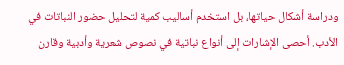ودراسة أشكال حياتها، بل استخدم أساليب كمية لتحليل حضور النباتات في الأدب. أحصى الإشارات إلى أنواع نباتية في نصوص شعرية وأدبية وقارن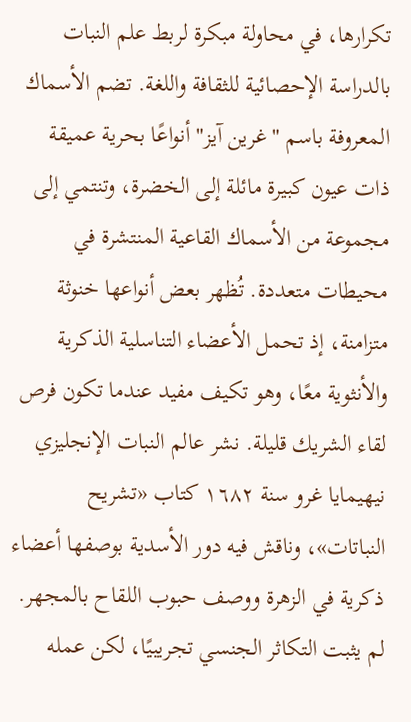تكرارها، في محاولة مبكرة لربط علم النبات بالدراسة الإحصائية للثقافة واللغة. تضم الأسماك المعروفة باسم "غرين آيز" أنواعًا بحرية عميقة ذات عيون كبيرة مائلة إلى الخضرة، وتنتمي إلى مجموعة من الأسماك القاعية المنتشرة في محيطات متعددة. تُظهر بعض أنواعها خنوثة متزامنة، إذ تحمل الأعضاء التناسلية الذكرية والأنثوية معًا، وهو تكيف مفيد عندما تكون فرص لقاء الشريك قليلة. نشر عالم النبات الإنجليزي نيهيمايا غرو سنة ١٦٨٢ كتاب «تشريح النباتات»، وناقش فيه دور الأسدية بوصفها أعضاء ذكرية في الزهرة ووصف حبوب اللقاح بالمجهر. لم يثبت التكاثر الجنسي تجريبيًا، لكن عمله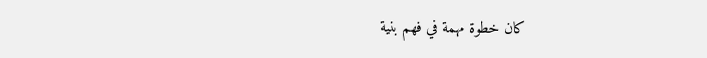كان خطوة مهمة في فهم بنية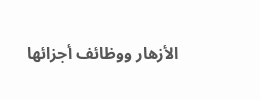الأزهار ووظائف أجزائها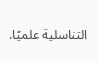التناسلية علميًا.